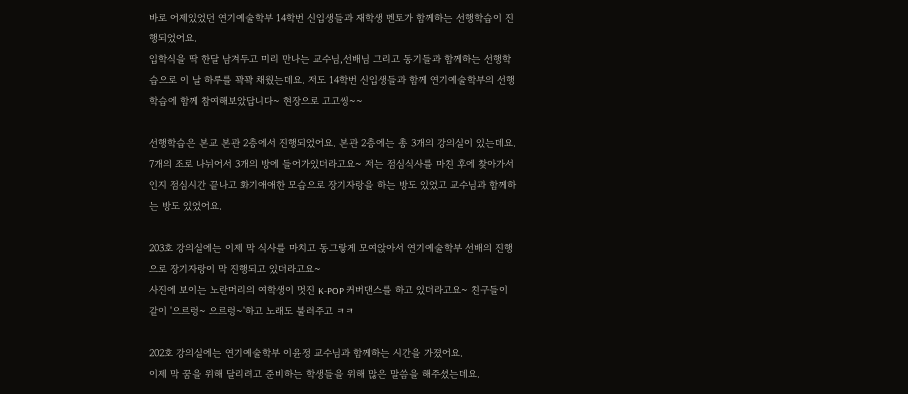바로 어제있었던 연기예술학부 14학번 신입생들과 재학생 멘토가 함께하는 선행학습이 진행되었어요.
입학식을 딱 한달 남겨두고 미리 만나는 교수님,선배님 그리고 동기들과 함께하는 선행학습으로 이 날 하루를 꽉꽉 채웠는데요. 저도 14학번 신입생들과 함께 연기예술학부의 선행학습에 함께 참여해보았답니다~ 현장으로 고고씽~~

선행학습은 본교 본관 2층에서 진행되었어요. 본관 2층에는 총 3개의 강의실이 있는데요.
7개의 조로 나뉘어서 3개의 방에 들어가있더라고요~ 저는 점심식사를 마친 후에 찾아가서인지 점심시간 끝나고 화기애애한 모습으로 장기자랑을 하는 방도 있었고 교수님과 함께하는 방도 있었어요.

203호 강의실에는 이제 막 식사를 마치고 동그랗게 모여앉아서 연기예술학부 선배의 진행으로 장기자랑이 막 진행되고 있더라고요~
사진에 보이는 노란머리의 여학생이 멋진 K-POP 커버댄스를 하고 있더라고요~ 친구들이 같이 '으르렁~ 으르렁~'하고 노래도 불러주고 ㅋㅋ

202호 강의실에는 연기예술학부 이윤정 교수님과 함께하는 시간을 가졌어요.
이제 막 꿈을 위해 달리려고 준비하는 학생들을 위해 많은 말씀을 해주셨는데요.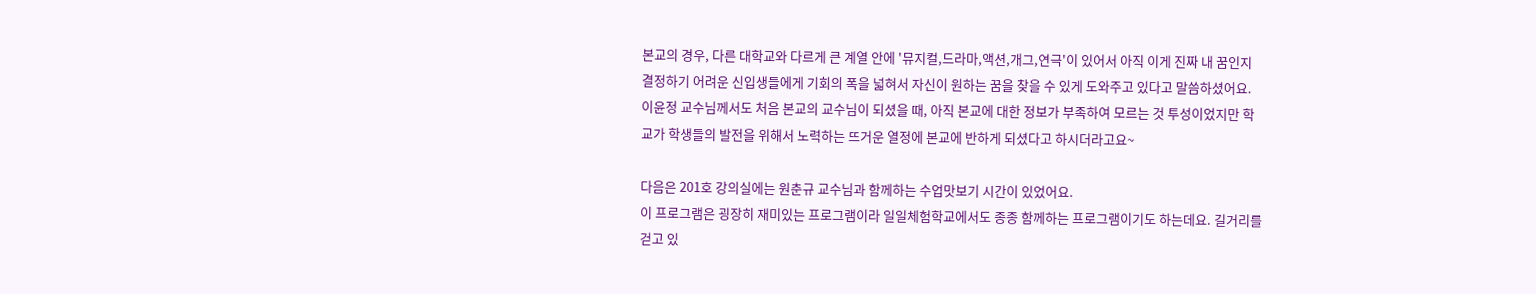본교의 경우, 다른 대학교와 다르게 큰 계열 안에 '뮤지컬,드라마,액션,개그,연극'이 있어서 아직 이게 진짜 내 꿈인지 결정하기 어려운 신입생들에게 기회의 폭을 넓혀서 자신이 원하는 꿈을 찾을 수 있게 도와주고 있다고 말씀하셨어요.
이윤정 교수님께서도 처음 본교의 교수님이 되셨을 때, 아직 본교에 대한 정보가 부족하여 모르는 것 투성이었지만 학교가 학생들의 발전을 위해서 노력하는 뜨거운 열정에 본교에 반하게 되셨다고 하시더라고요~

다음은 201호 강의실에는 원춘규 교수님과 함께하는 수업맛보기 시간이 있었어요.
이 프로그램은 굉장히 재미있는 프로그램이라 일일체험학교에서도 종종 함께하는 프로그램이기도 하는데요. 길거리를 걷고 있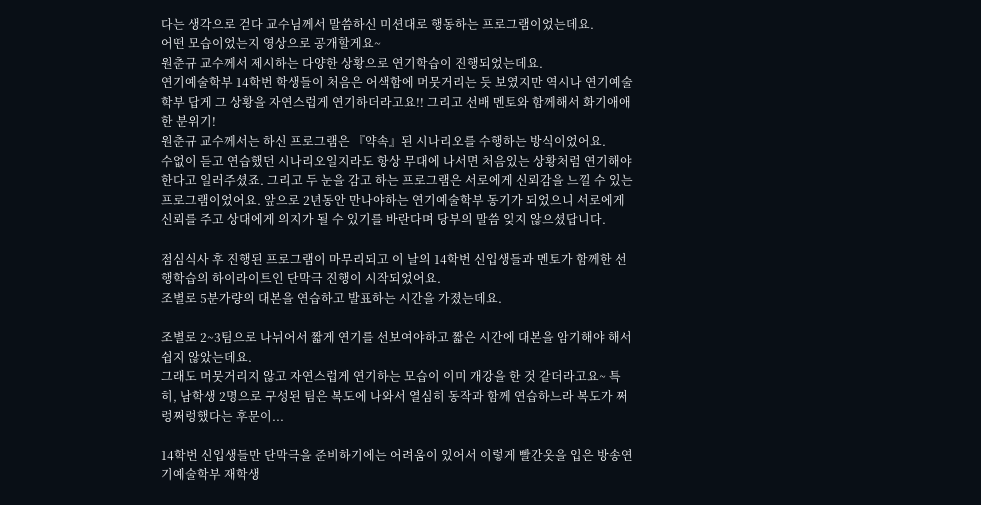다는 생각으로 걷다 교수님께서 말씀하신 미션대로 행동하는 프로그램이었는데요.
어떤 모습이었는지 영상으로 공개할게요~
원춘규 교수께서 제시하는 다양한 상황으로 연기학습이 진행되었는데요.
연기예술학부 14학번 학생들이 처음은 어색함에 머뭇거리는 듯 보였지만 역시나 연기예술학부 답게 그 상황을 자연스럽게 연기하더라고요!! 그리고 선배 멘토와 함께해서 화기애애한 분위기!
원춘규 교수께서는 하신 프로그램은 『약속』된 시나리오를 수행하는 방식이었어요.
수없이 듣고 연습했던 시나리오일지라도 항상 무대에 나서면 처음있는 상황처럼 연기해야 한다고 일러주셨죠. 그리고 두 눈을 감고 하는 프로그램은 서로에게 신뢰감을 느낄 수 있는 프로그램이었어요. 앞으로 2년동안 만나야하는 연기예술학부 동기가 되었으니 서로에게 신뢰를 주고 상대에게 의지가 될 수 있기를 바란다며 당부의 말씀 잊지 않으셨답니다.

점심식사 후 진행된 프로그램이 마무리되고 이 날의 14학번 신입생들과 멘토가 함께한 선행학습의 하이라이트인 단막극 진행이 시작되었어요.
조별로 5분가량의 대본을 연습하고 발표하는 시간을 가졌는데요.

조별로 2~3팀으로 나뉘어서 짧게 연기를 선보여야하고 짧은 시간에 대본을 암기해야 해서 쉽지 않았는데요.
그래도 머뭇거리지 않고 자연스럽게 연기하는 모습이 이미 개강을 한 것 같더라고요~ 특히, 남학생 2명으로 구성된 팀은 복도에 나와서 열심히 동작과 함께 연습하느라 복도가 쩌렁쩌렁했다는 후문이...

14학번 신입생들만 단막극을 준비하기에는 어려움이 있어서 이렇게 빨간옷을 입은 방송연기예술학부 재학생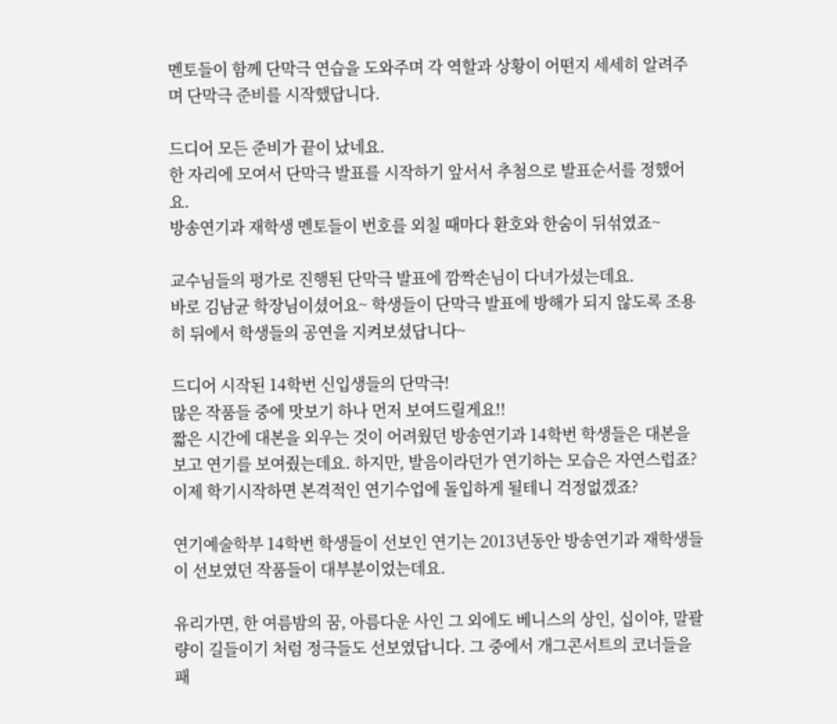멘토들이 함께 단막극 연습을 도와주며 각 역할과 상황이 어떤지 세세히 알려주며 단막극 준비를 시작했답니다.

드디어 모든 준비가 끝이 났네요.
한 자리에 모여서 단막극 발표를 시작하기 앞서서 추첨으로 발표순서를 정했어요.
방송연기과 재학생 멘토들이 번호를 외칠 때마다 환호와 한숨이 뒤섞였죠~

교수님들의 평가로 진행된 단막극 발표에 깜짝손님이 다녀가셨는데요.
바로 김남균 학장님이셨어요~ 학생들이 단막극 발표에 방해가 되지 않도록 조용히 뒤에서 학생들의 공연을 지켜보셨답니다~

드디어 시작된 14학번 신입생들의 단막극!
많은 작품들 중에 맛보기 하나 먼저 보여드릴게요!!
짧은 시간에 대본을 외우는 것이 어려웠던 방송연기과 14학번 학생들은 대본을 보고 연기를 보여줬는데요. 하지만, 발음이라던가 연기하는 모습은 자연스럽죠?
이제 학기시작하면 본격적인 연기수업에 돌입하게 될테니 걱정없겠죠?

연기예술학부 14학번 학생들이 선보인 연기는 2013년동안 방송연기과 재학생들이 선보였던 작품들이 대부분이었는데요.

유리가면, 한 여름밤의 꿈, 아름다운 사인 그 외에도 베니스의 상인, 십이야, 말괄량이 길들이기 처럼 정극들도 선보였답니다. 그 중에서 개그콘서트의 코너들을 패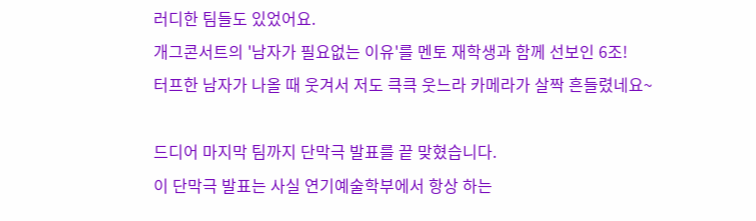러디한 팀들도 있었어요.
개그콘서트의 '남자가 필요없는 이유'를 멘토 재학생과 함께 선보인 6조!
터프한 남자가 나올 때 웃겨서 저도 큭큭 웃느라 카메라가 살짝 흔들렸네요~

드디어 마지막 팀까지 단막극 발표를 끝 맞혔습니다.
이 단막극 발표는 사실 연기예술학부에서 항상 하는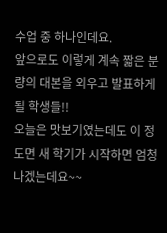수업 중 하나인데요.
앞으로도 이렇게 계속 짧은 분량의 대본을 외우고 발표하게 될 학생들!!
오늘은 맛보기였는데도 이 정도면 새 학기가 시작하면 엄청나겠는데요~~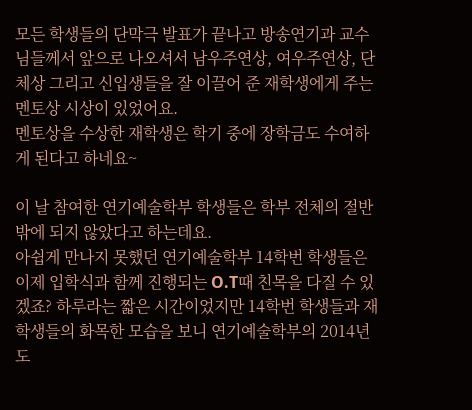모든 학생들의 단막극 발표가 끝나고 방송연기과 교수님들께서 앞으로 나오셔서 남우주연상, 여우주연상, 단체상 그리고 신입생들을 잘 이끌어 준 재학생에게 주는 멘토상 시상이 있었어요.
멘토상을 수상한 재학생은 학기 중에 장학금도 수여하게 된다고 하네요~

이 날 참여한 연기예술학부 학생들은 학부 전체의 절반밖에 되지 않았다고 하는데요.
아쉽게 만나지 못했던 연기예술학부 14학번 학생들은 이제 입학식과 함께 진행되는 O.T때 친목을 다질 수 있겠죠? 하루라는 짧은 시간이었지만 14학번 학생들과 재학생들의 화목한 모습을 보니 연기예술학부의 2014년도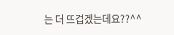는 더 뜨겁겠는데요??^^